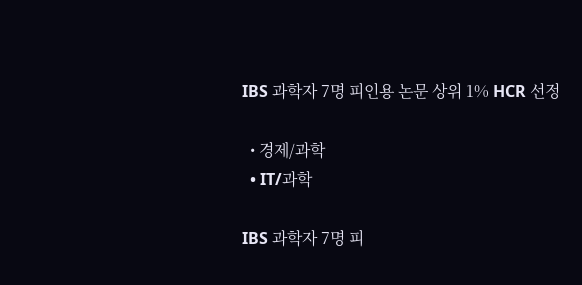IBS 과학자 7명 피인용 논문 상위 1% HCR 선정

  • 경제/과학
  • IT/과학

IBS 과학자 7명 피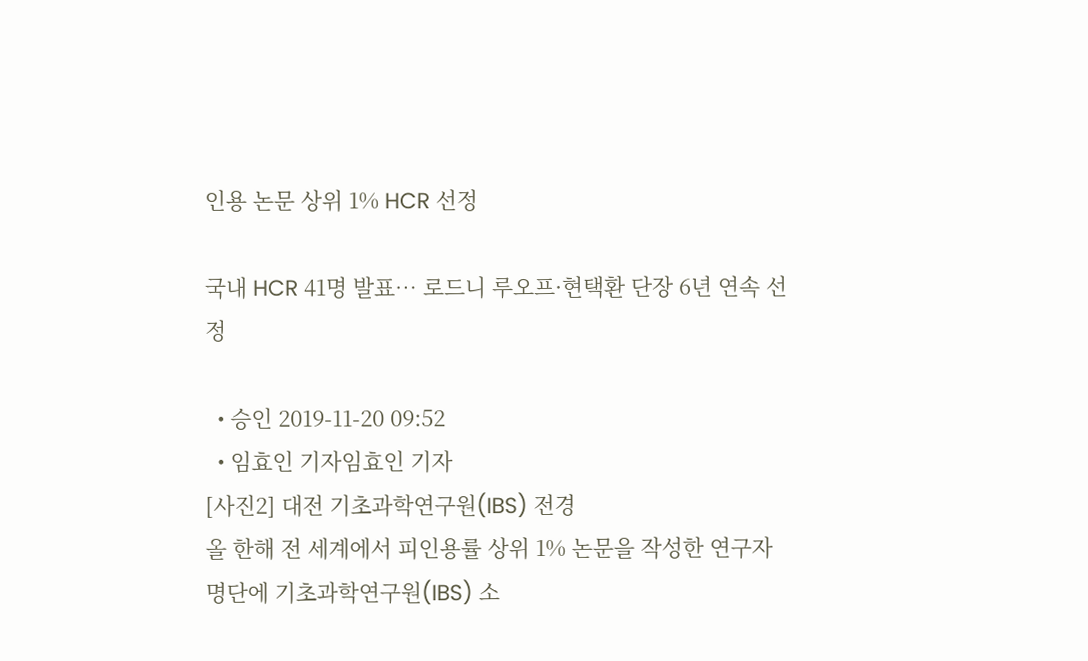인용 논문 상위 1% HCR 선정

국내 HCR 41명 발표… 로드니 루오프·현택환 단장 6년 연속 선정

  • 승인 2019-11-20 09:52
  • 임효인 기자임효인 기자
[사진2] 대전 기초과학연구원(IBS) 전경
올 한해 전 세계에서 피인용률 상위 1% 논문을 작성한 연구자 명단에 기초과학연구원(IBS) 소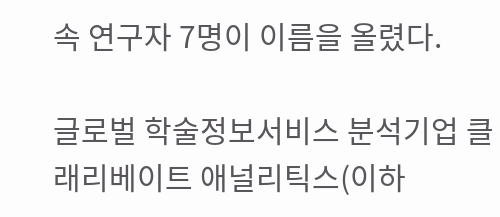속 연구자 7명이 이름을 올렸다.

글로벌 학술정보서비스 분석기업 클래리베이트 애널리틱스(이하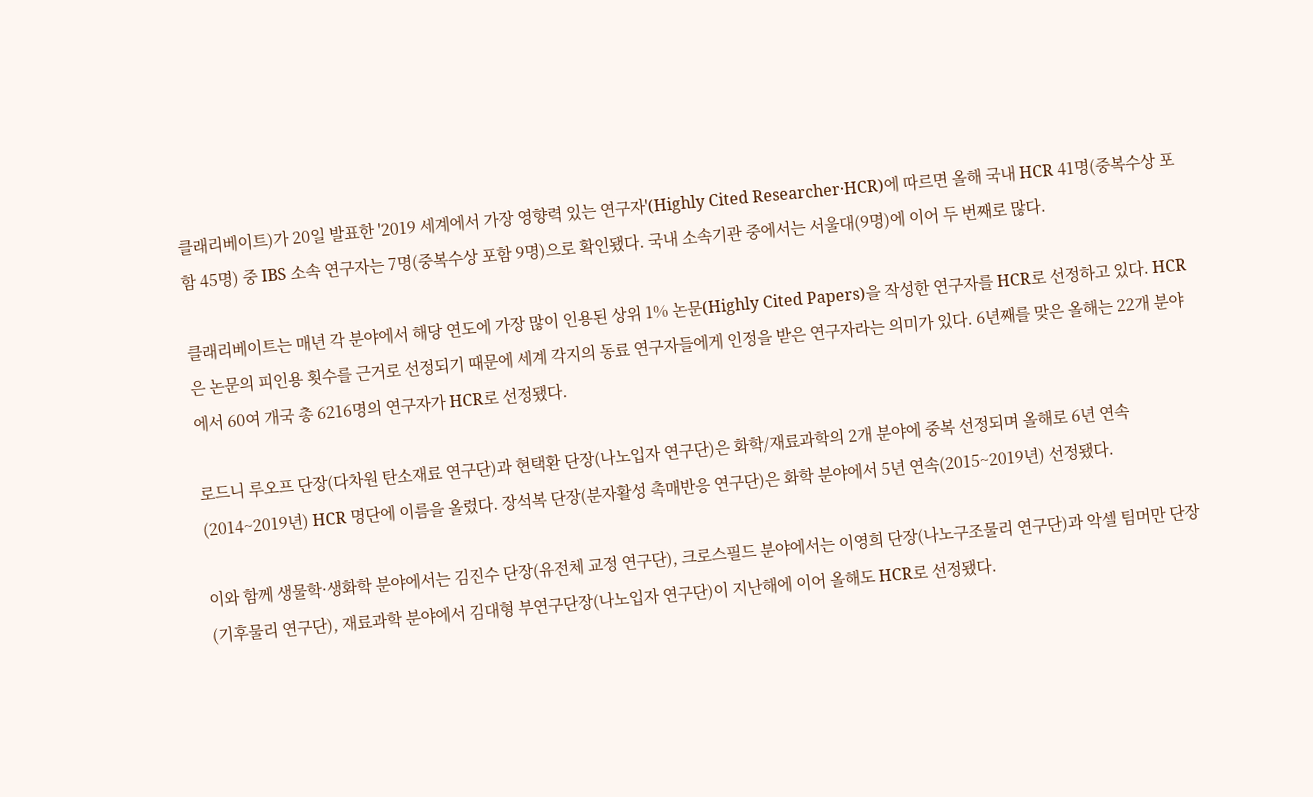클래리베이트)가 20일 발표한 '2019 세계에서 가장 영향력 있는 연구자'(Highly Cited Researcher·HCR)에 따르면 올해 국내 HCR 41명(중복수상 포함 45명) 중 IBS 소속 연구자는 7명(중복수상 포함 9명)으로 확인됐다. 국내 소속기관 중에서는 서울대(9명)에 이어 두 번째로 많다.

클래리베이트는 매년 각 분야에서 해당 연도에 가장 많이 인용된 상위 1% 논문(Highly Cited Papers)을 작성한 연구자를 HCR로 선정하고 있다. HCR은 논문의 피인용 횟수를 근거로 선정되기 때문에 세계 각지의 동료 연구자들에게 인정을 받은 연구자라는 의미가 있다. 6년째를 맞은 올해는 22개 분야에서 60여 개국 총 6216명의 연구자가 HCR로 선정됐다.

로드니 루오프 단장(다차원 탄소재료 연구단)과 현택환 단장(나노입자 연구단)은 화학/재료과학의 2개 분야에 중복 선정되며 올해로 6년 연속(2014~2019년) HCR 명단에 이름을 올렸다. 장석복 단장(분자활성 촉매반응 연구단)은 화학 분야에서 5년 연속(2015~2019년) 선정됐다.

이와 함께 생물학·생화학 분야에서는 김진수 단장(유전체 교정 연구단), 크로스필드 분야에서는 이영희 단장(나노구조물리 연구단)과 악셀 팀머만 단장(기후물리 연구단), 재료과학 분야에서 김대형 부연구단장(나노입자 연구단)이 지난해에 이어 올해도 HCR로 선정됐다.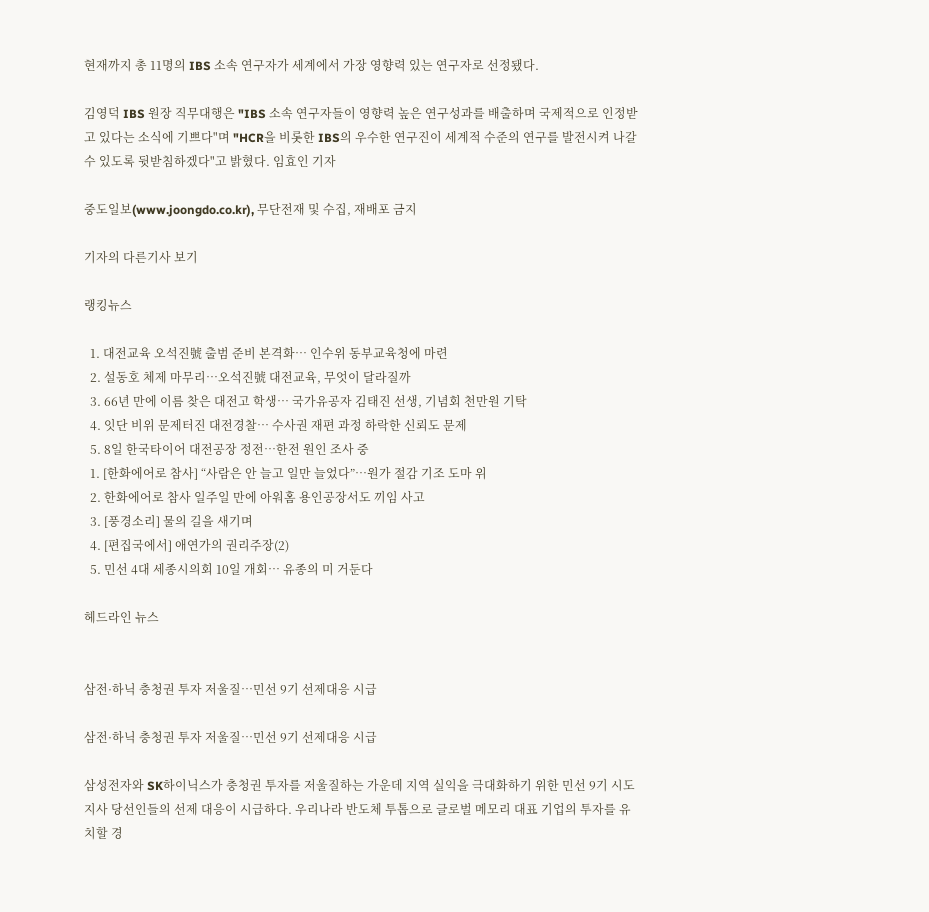현재까지 총 11명의 IBS 소속 연구자가 세계에서 가장 영향력 있는 연구자로 선정됐다.

김영덕 IBS 원장 직무대행은 "IBS 소속 연구자들이 영향력 높은 연구성과를 배출하며 국제적으로 인정받고 있다는 소식에 기쁘다"며 "HCR을 비롯한 IBS의 우수한 연구진이 세계적 수준의 연구를 발전시켜 나갈 수 있도록 뒷받침하겠다"고 밝혔다. 임효인 기자

중도일보(www.joongdo.co.kr), 무단전재 및 수집, 재배포 금지

기자의 다른기사 보기

랭킹뉴스

  1. 대전교육 오석진號 출범 준비 본격화… 인수위 동부교육청에 마련
  2. 설동호 체제 마무리…오석진號 대전교육, 무엇이 달라질까
  3. 66년 만에 이름 찾은 대전고 학생… 국가유공자 김태진 선생, 기념회 천만원 기탁
  4. 잇단 비위 문제터진 대전경찰… 수사권 재편 과정 하락한 신뢰도 문제
  5. 8일 한국타이어 대전공장 정전…한전 원인 조사 중
  1. [한화에어로 참사] “사람은 안 늘고 일만 늘었다”…원가 절감 기조 도마 위
  2. 한화에어로 참사 일주일 만에 아워홈 용인공장서도 끼임 사고
  3. [풍경소리] 물의 길을 새기며
  4. [편집국에서] 애연가의 권리주장(2)
  5. 민선 4대 세종시의회 10일 개회… 유종의 미 거둔다

헤드라인 뉴스


삼전·하닉 충청권 투자 저울질…민선 9기 선제대응 시급

삼전·하닉 충청권 투자 저울질…민선 9기 선제대응 시급

삼성전자와 SK하이닉스가 충청권 투자를 저울질하는 가운데 지역 실익을 극대화하기 위한 민선 9기 시도지사 당선인들의 선제 대응이 시급하다. 우리나라 반도체 투톱으로 글로벌 메모리 대표 기업의 투자를 유치할 경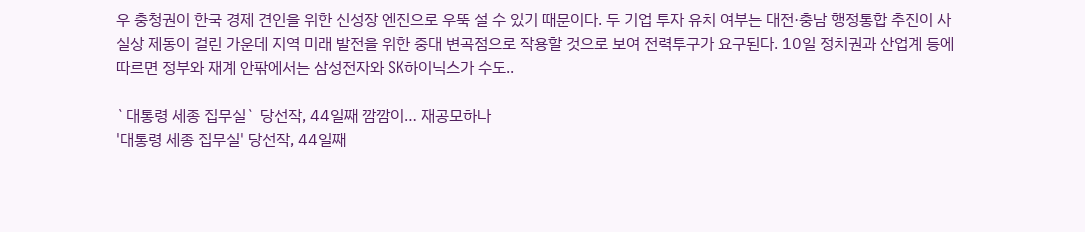우 충청권이 한국 경제 견인을 위한 신성장 엔진으로 우뚝 설 수 있기 때문이다. 두 기업 투자 유치 여부는 대전·충남 행정통합 추진이 사실상 제동이 걸린 가운데 지역 미래 발전을 위한 중대 변곡점으로 작용할 것으로 보여 전력투구가 요구된다. 10일 정치권과 산업계 등에 따르면 정부와 재계 안팎에서는 삼성전자와 SK하이닉스가 수도..

`대통령 세종 집무실` 당선작, 44일째 깜깜이… 재공모하나
'대통령 세종 집무실' 당선작, 44일째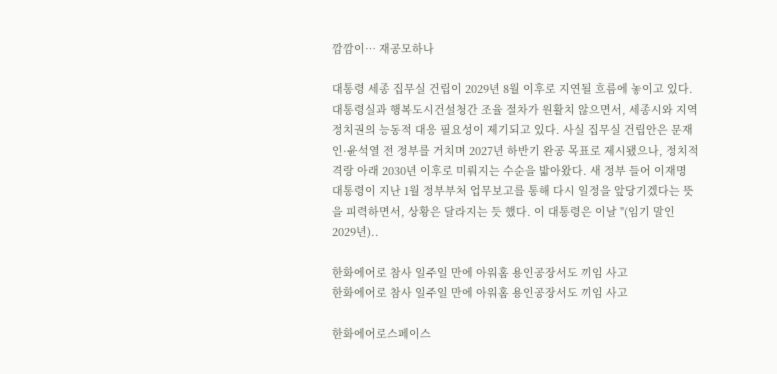깜깜이… 재공모하나

대통령 세종 집무실 건립이 2029년 8월 이후로 지연될 흐름에 놓이고 있다. 대통령실과 행복도시건설청간 조율 절차가 원활치 않으면서, 세종시와 지역 정치권의 능동적 대응 필요성이 제기되고 있다. 사실 집무실 건립안은 문재인·윤석열 전 정부를 거치며 2027년 하반기 완공 목표로 제시됐으나, 정치적 격랑 아래 2030년 이후로 미뤄지는 수순을 밟아왔다. 새 정부 들어 이재명 대통령이 지난 1월 정부부처 업무보고를 통해 다시 일정을 앞당기겠다는 뜻을 피력하면서, 상황은 달라지는 듯 했다. 이 대통령은 이날 "(임기 말인 2029년)..

한화에어로 참사 일주일 만에 아워홈 용인공장서도 끼임 사고
한화에어로 참사 일주일 만에 아워홈 용인공장서도 끼임 사고

한화에어로스페이스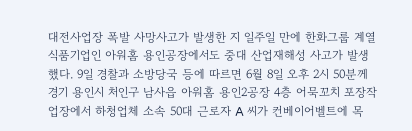대전사업장 폭발 사망사고가 발생한 지 일주일 만에 한화그룹 계열 식품기업인 아워홈 용인공장에서도 중대 산업재해성 사고가 발생했다. 9일 경찰과 소방당국 등에 따르면 6월 8일 오후 2시 50분께 경기 용인시 처인구 남사읍 아워홈 용인2공장 4층 어묵꼬치 포장작업장에서 하청업체 소속 50대 근로자 A 씨가 컨베이어벨트에 목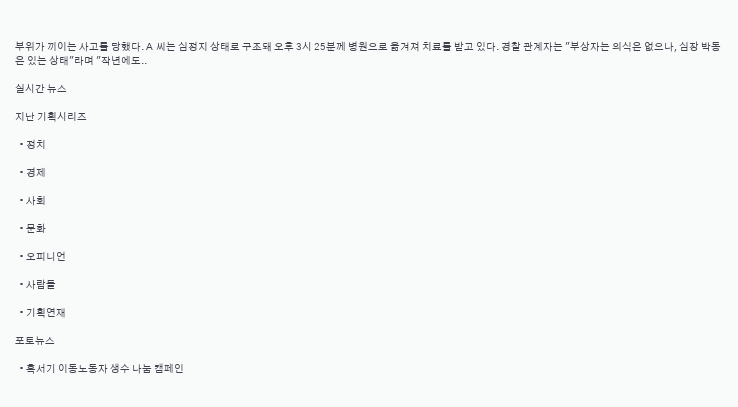부위가 끼이는 사고를 당했다. A 씨는 심정지 상태로 구조돼 오후 3시 25분께 병원으로 옮겨져 치료를 받고 있다. 경찰 관계자는 "부상자는 의식은 없으나, 심장 박동은 있는 상태"라며 "작년에도..

실시간 뉴스

지난 기획시리즈

  • 정치

  • 경제

  • 사회

  • 문화

  • 오피니언

  • 사람들

  • 기획연재

포토뉴스

  • 혹서기 이동노동자 생수 나눔 캠페인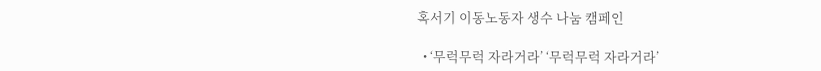혹서기 이동노동자 생수 나눔 캠페인

  • ‘무럭무럭 자라거라’ ‘무럭무럭 자라거라’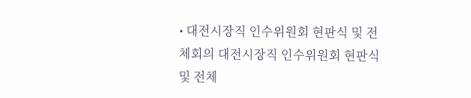• 대전시장직 인수위원회 현판식 및 전체회의 대전시장직 인수위원회 현판식 및 전체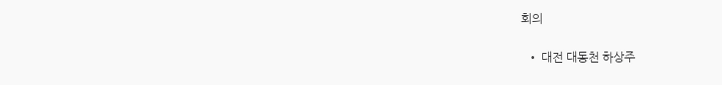회의

  • 대전 대동천 하상주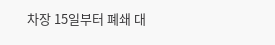차장 15일부터 폐쇄 대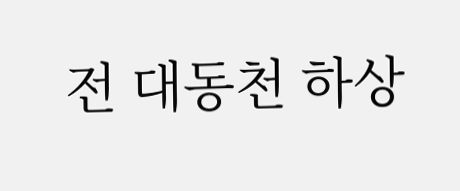전 대동천 하상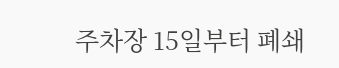주차장 15일부터 폐쇄